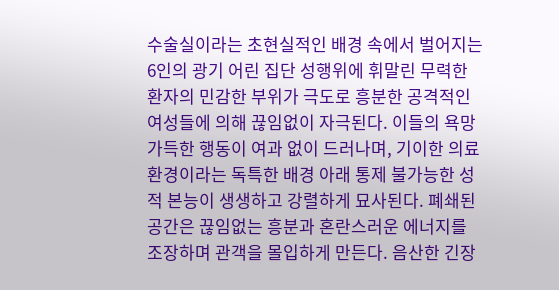수술실이라는 초현실적인 배경 속에서 벌어지는 6인의 광기 어린 집단 성행위에 휘말린 무력한 환자의 민감한 부위가 극도로 흥분한 공격적인 여성들에 의해 끊임없이 자극된다. 이들의 욕망 가득한 행동이 여과 없이 드러나며, 기이한 의료 환경이라는 독특한 배경 아래 통제 불가능한 성적 본능이 생생하고 강렬하게 묘사된다. 폐쇄된 공간은 끊임없는 흥분과 혼란스러운 에너지를 조장하며 관객을 몰입하게 만든다. 음산한 긴장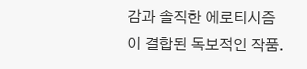감과 솔직한 에로티시즘이 결합된 독보적인 작품.